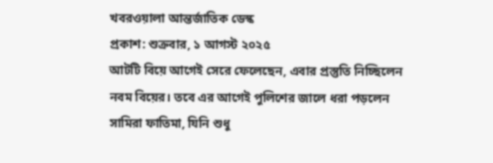খবরওয়ালা আন্তর্জাতিক ডেস্ক
প্রকাশ: শুক্রবার, ১ আগস্ট ২০২৫
আটটি বিয়ে আগেই সেরে ফেলেছেন, এবার প্রস্তুতি নিচ্ছিলেন নবম বিয়ের। তবে এর আগেই পুলিশের জালে ধরা পড়লেন সামিরা ফাতিমা, যিনি শুধু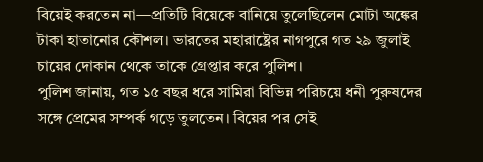বিয়েই করতেন না—প্রতিটি বিয়েকে বানিয়ে তুলেছিলেন মোটা অঙ্কের টাকা হাতানোর কৌশল। ভারতের মহারাষ্ট্রের নাগপুরে গত ২৯ জুলাই চায়ের দোকান থেকে তাকে গ্রেপ্তার করে পুলিশ।
পুলিশ জানায়, গত ১৫ বছর ধরে সামিরা বিভিন্ন পরিচয়ে ধনী পুরুষদের সঙ্গে প্রেমের সম্পর্ক গড়ে তুলতেন। বিয়ের পর সেই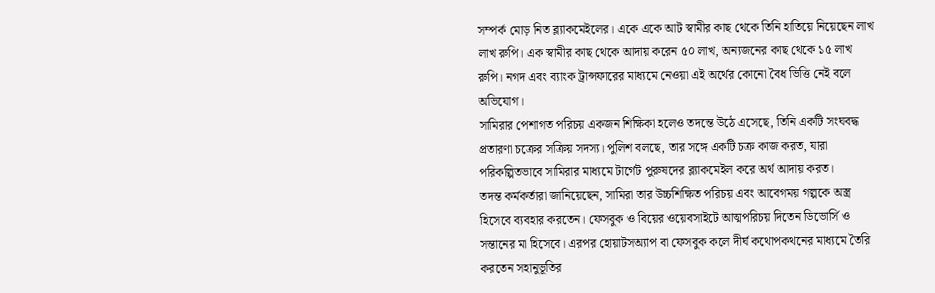সম্পর্ক মোড় নিত ব্ল্যাকমেইলের। একে একে আট স্বামীর কাছ থেকে তিনি হাতিয়ে নিয়েছেন লাখ লাখ রুপি। এক স্বামীর কাছ থেকে আদায় করেন ৫০ লাখ, অন্যজনের কাছ থেকে ১৫ লাখ রুপি। নগদ এবং ব্যাংক ট্রান্সফারের মাধ্যমে নেওয়া এই অর্থের কোনো বৈধ ভিত্তি নেই বলে অভিযোগ।
সামিরার পেশাগত পরিচয় একজন শিক্ষিকা হলেও তদন্তে উঠে এসেছে, তিনি একটি সংঘবদ্ধ প্রতারণা চক্রের সক্রিয় সদস্য। পুলিশ বলছে, তার সঙ্গে একটি চক্র কাজ করত, যারা পরিকল্পিতভাবে সামিরার মাধ্যমে টার্গেট পুরুষদের ব্ল্যাকমেইল করে অর্থ আদায় করত।
তদন্ত কর্মকর্তারা জানিয়েছেন, সামিরা তার উচ্চশিক্ষিত পরিচয় এবং আবেগময় গল্পকে অস্ত্র হিসেবে ব্যবহার করতেন। ফেসবুক ও বিয়ের ওয়েবসাইটে আত্মপরিচয় দিতেন ডিভোর্সি ও সন্তানের মা হিসেবে। এরপর হোয়াটসঅ্যাপ বা ফেসবুক কলে দীর্ঘ কথোপকথনের মাধ্যমে তৈরি করতেন সহানুভূতির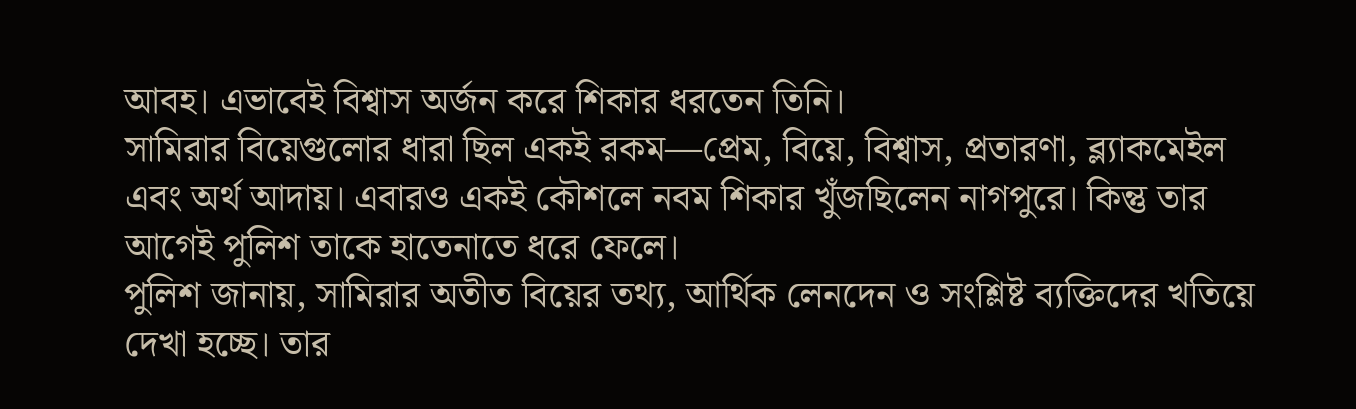আবহ। এভাবেই বিশ্বাস অর্জন করে শিকার ধরতেন তিনি।
সামিরার বিয়েগুলোর ধারা ছিল একই রকম—প্রেম, বিয়ে, বিশ্বাস, প্রতারণা, ব্ল্যাকমেইল এবং অর্থ আদায়। এবারও একই কৌশলে নবম শিকার খুঁজছিলেন নাগপুরে। কিন্তু তার আগেই পুলিশ তাকে হাতেনাতে ধরে ফেলে।
পুলিশ জানায়, সামিরার অতীত বিয়ের তথ্য, আর্থিক লেনদেন ও সংশ্লিষ্ট ব্যক্তিদের খতিয়ে দেখা হচ্ছে। তার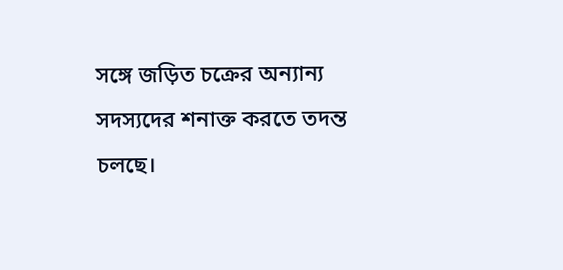সঙ্গে জড়িত চক্রের অন্যান্য সদস্যদের শনাক্ত করতে তদন্ত চলছে।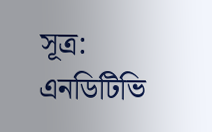সূত্র: এনডিটিভি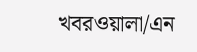খবরওয়ালা/এন